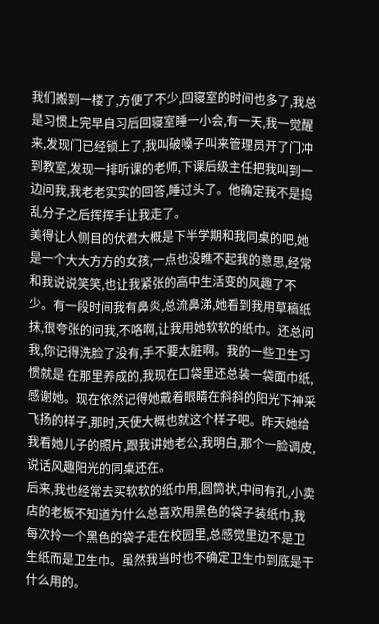我们搬到一楼了,方便了不少,回寝室的时间也多了,我总是习惯上完早自习后回寝室睡一小会,有一天,我一觉醒来,发现门已经锁上了,我叫破嗓子叫来管理员开了门冲到教室,发现一排听课的老师,下课后级主任把我叫到一边问我,我老老实实的回答,睡过头了。他确定我不是捣乱分子之后挥挥手让我走了。
美得让人侧目的伏君大概是下半学期和我同桌的吧,她是一个大大方方的女孩,一点也没瞧不起我的意思,经常和我说说笑笑,也让我紧张的高中生活变的风趣了不少。有一段时间我有鼻炎,总流鼻涕,她看到我用草稿纸抹,很夸张的问我,不咯啊,让我用她软软的纸巾。还总问我,你记得洗脸了没有,手不要太脏啊。我的一些卫生习惯就是 在那里养成的,我现在口袋里还总装一袋面巾纸,感谢她。现在依然记得她戴着眼睛在斜斜的阳光下神采飞扬的样子,那时,天使大概也就这个样子吧。昨天她给我看她儿子的照片,跟我讲她老公,我明白,那个一脸调皮,说话风趣阳光的同桌还在。
后来,我也经常去买软软的纸巾用,圆筒状,中间有孔,小卖店的老板不知道为什么总喜欢用黑色的袋子装纸巾,我每次拎一个黑色的袋子走在校园里,总感觉里边不是卫生纸而是卫生巾。虽然我当时也不确定卫生巾到底是干什么用的。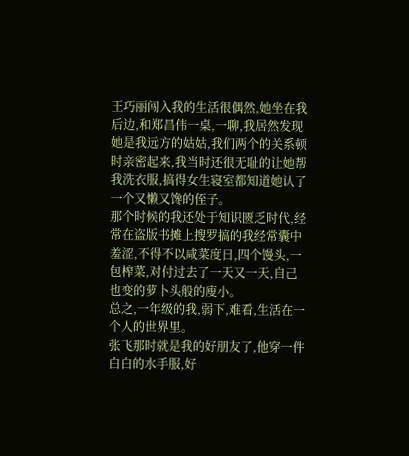王巧丽闯入我的生活很偶然,她坐在我后边,和郑昌伟一桌,一聊,我居然发现她是我远方的姑姑,我们两个的关系顿时亲密起来,我当时还很无耻的让她帮我洗衣服,搞得女生寝室都知道她认了一个又懒又馋的侄子。
那个时候的我还处于知识匮乏时代,经常在盗版书摊上搜罗搞的我经常囊中羞涩,不得不以咸菜度日,四个馒头,一包榨菜,对付过去了一天又一天,自己也变的萝卜头般的廋小。
总之,一年级的我,弱下,难看,生活在一个人的世界里。
张飞那时就是我的好朋友了,他穿一件白白的水手服,好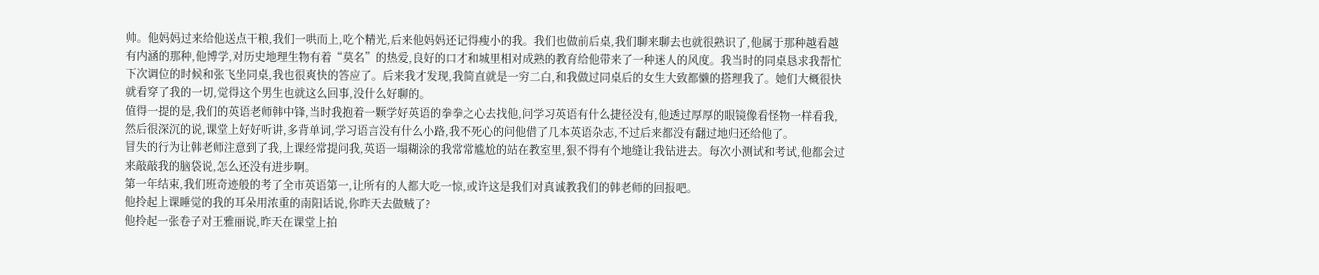帅。他妈妈过来给他送点干粮,我们一哄而上,吃个精光,后来他妈妈还记得瘦小的我。我们也做前后桌,我们聊来聊去也就很熟识了,他属于那种越看越有内涵的那种,他博学,对历史地理生物有着“莫名”的热爱,良好的口才和城里相对成熟的教育给他带来了一种迷人的风度。我当时的同桌恳求我帮忙下次调位的时候和张飞坐同桌,我也很爽快的答应了。后来我才发现,我简直就是一穷二白,和我做过同桌后的女生大致都懒的搭理我了。她们大概很快就看穿了我的一切,觉得这个男生也就这么回事,没什么好聊的。
值得一提的是,我们的英语老师韩中锋,当时我抱着一颗学好英语的拳拳之心去找他,问学习英语有什么捷径没有,他透过厚厚的眼镜像看怪物一样看我,然后很深沉的说,课堂上好好听讲,多背单词,学习语言没有什么小路,我不死心的问他借了几本英语杂志,不过后来都没有翻过地归还给他了。
冒失的行为让韩老师注意到了我,上课经常提问我,英语一塌糊涂的我常常尴尬的站在教室里,狠不得有个地缝让我钻进去。每次小测试和考试,他都会过来敲敲我的脑袋说,怎么还没有进步啊。
第一年结束,我们班奇迹般的考了全市英语第一,让所有的人都大吃一惊,或许这是我们对真诚教我们的韩老师的回报吧。
他拎起上课睡觉的我的耳朵用浓重的南阳话说,你昨天去做贼了?
他拎起一张卷子对王雅丽说,昨天在课堂上拍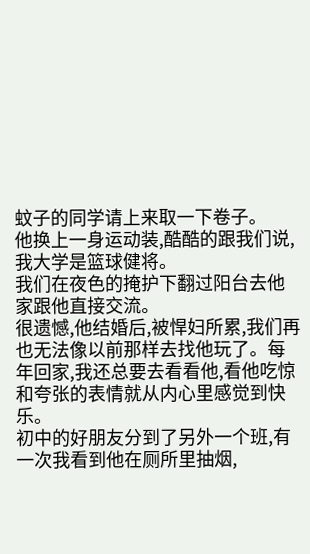蚊子的同学请上来取一下卷子。
他换上一身运动装,酷酷的跟我们说,我大学是篮球健将。
我们在夜色的掩护下翻过阳台去他家跟他直接交流。
很遗憾,他结婚后,被悍妇所累,我们再也无法像以前那样去找他玩了。每年回家,我还总要去看看他,看他吃惊和夸张的表情就从内心里感觉到快乐。
初中的好朋友分到了另外一个班,有一次我看到他在厕所里抽烟,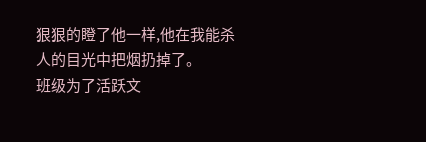狠狠的瞪了他一样,他在我能杀人的目光中把烟扔掉了。
班级为了活跃文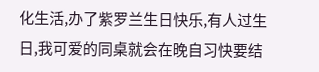化生活,办了紫罗兰生日快乐,有人过生日,我可爱的同桌就会在晚自习快要结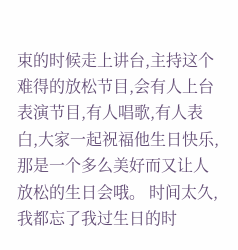束的时候走上讲台,主持这个难得的放松节目,会有人上台表演节目,有人唱歌,有人表白,大家一起祝福他生日快乐,那是一个多么美好而又让人放松的生日会哦。 时间太久,我都忘了我过生日的时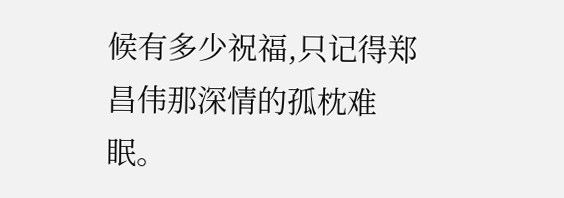候有多少祝福,只记得郑昌伟那深情的孤枕难眠。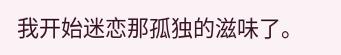我开始迷恋那孤独的滋味了。